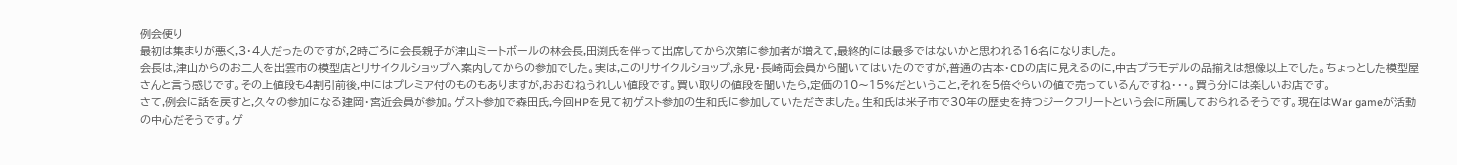例会便り
最初は集まりが悪く,3・4人だったのですが,2時ごろに会長親子が津山ミートボールの林会長,田渕氏を伴って出席してから次第に参加者が増えて,最終的には最多ではないかと思われる16名になりました。
会長は,津山からのお二人を出雲市の模型店とリサイクルショップへ案内してからの参加でした。実は,このリサイクルショップ,永見・長崎両会員から聞いてはいたのですが,普通の古本・CDの店に見えるのに,中古プラモデルの品揃えは想像以上でした。ちょっとした模型屋さんと言う感じです。その上値段も4割引前後,中にはプレミア付のものもありますが,おおむねうれしい値段です。買い取りの値段を聞いたら,定価の10〜15%だということ,それを5倍ぐらいの値で売っているんですね・・・。買う分には楽しいお店です。
さて,例会に話を戻すと,久々の参加になる建岡・宮近会員が参加。ゲスト参加で森田氏,今回HPを見て初ゲスト参加の生和氏に参加していただきました。生和氏は米子市で30年の歴史を持つジークフリートという会に所属しておられるそうです。現在はWar gameが活動の中心だそうです。ゲ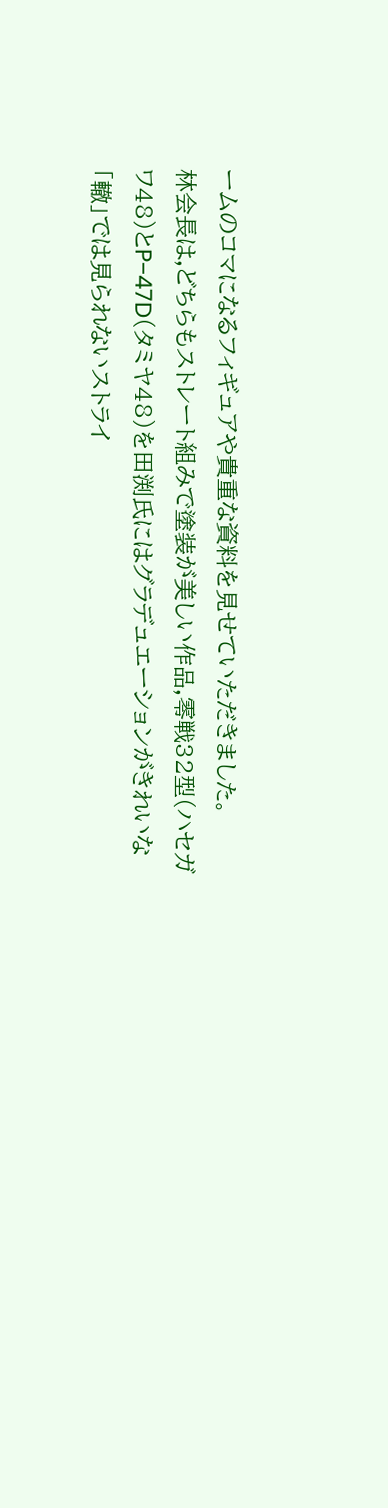ームのコマになるフィギュアや貴重な資料を見せていただきました。
林会長は,どちらもストレート組みで塗装が美しい作品,零戦32型(ハセガワ48)とP−47D(タミヤ48)を田渕氏にはグラデュエーションがきれいな「轍」では見られないストライ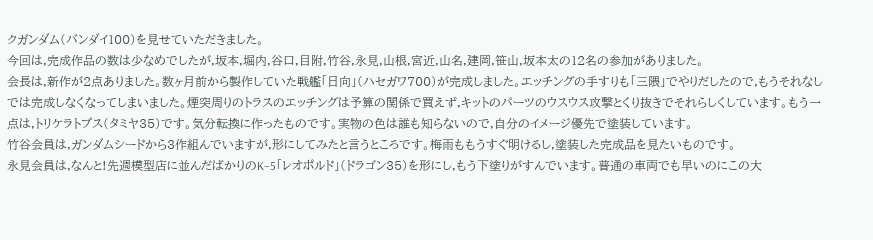クガンダム(バンダイ100)を見せていただきました。
今回は,完成作品の数は少なめでしたが,坂本,堀内,谷口,目附,竹谷,永見,山根,宮近,山名,建岡,笹山,坂本太の12名の参加がありました。
会長は,新作が2点ありました。数ヶ月前から製作していた戦艦「日向」(ハセガワ700)が完成しました。エッチングの手すりも「三隈」でやりだしたので,もうそれなしでは完成しなくなってしまいました。煙突周りのトラスのエッチングは予算の関係で買えず,キットのパーツのウスウス攻撃とくり抜きでそれらしくしています。もう一点は,トリケラトプス(タミヤ35)です。気分転換に作ったものです。実物の色は誰も知らないので,自分のイメージ優先で塗装しています。
竹谷会員は,ガンダムシードから3作組んでいますが,形にしてみたと言うところです。梅雨ももうすぐ明けるし,塗装した完成品を見たいものです。
永見会員は,なんと!先週模型店に並んだばかりのK−5「レオポルド」(ドラゴン35)を形にし,もう下塗りがすんでいます。普通の車両でも早いのにこの大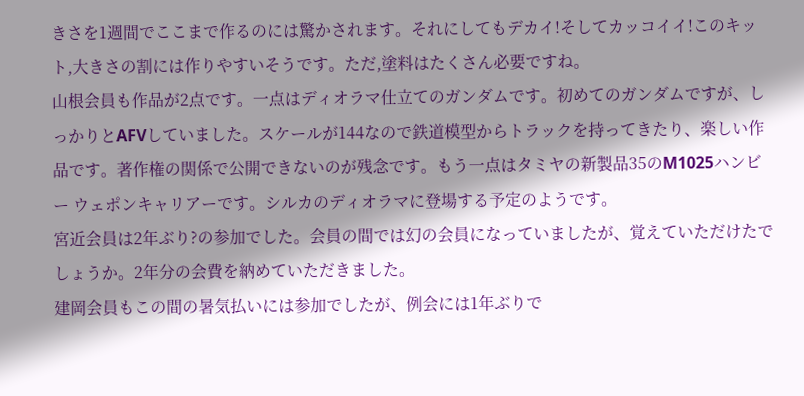きさを1週間でここまで作るのには驚かされます。それにしてもデカイ!そしてカッコイイ!このキット,大きさの割には作りやすいそうです。ただ,塗料はたくさん必要ですね。
山根会員も作品が2点です。一点はディオラマ仕立てのガンダムです。初めてのガンダムですが、しっかりとAFVしていました。スケールが144なので鉄道模型からトラックを持ってきたり、楽しい作品です。著作権の関係で公開できないのが残念です。もう一点はタミヤの新製品35のM1025ハンビー ウェポンキャリアーです。シルカのディオラマに登場する予定のようです。
宮近会員は2年ぶり?の参加でした。会員の間では幻の会員になっていましたが、覚えていただけたでしょうか。2年分の会費を納めていただきました。
建岡会員もこの間の暑気払いには参加でしたが、例会には1年ぶりで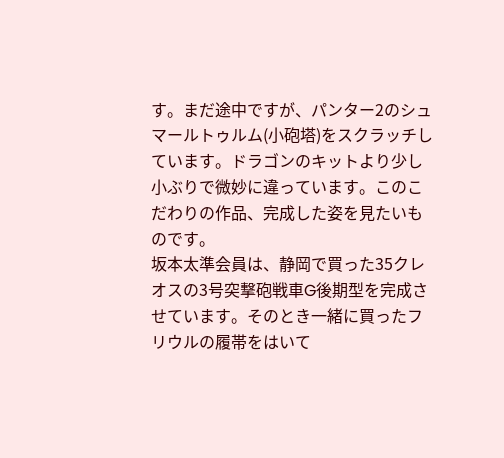す。まだ途中ですが、パンター2のシュマールトゥルム(小砲塔)をスクラッチしています。ドラゴンのキットより少し小ぶりで微妙に違っています。このこだわりの作品、完成した姿を見たいものです。
坂本太準会員は、静岡で買った35クレオスの3号突撃砲戦車G後期型を完成させています。そのとき一緒に買ったフリウルの履帯をはいて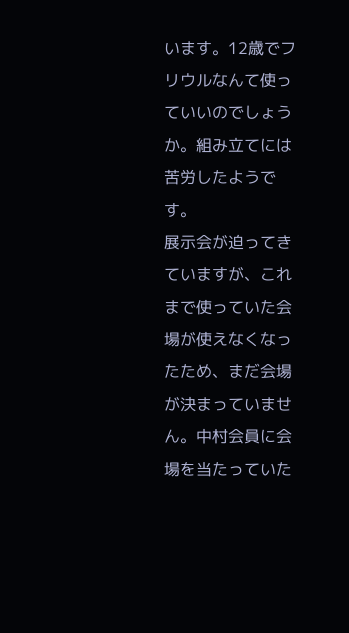います。12歳でフリウルなんて使っていいのでしょうか。組み立てには苦労したようです。
展示会が迫ってきていますが、これまで使っていた会場が使えなくなったため、まだ会場が決まっていません。中村会員に会場を当たっていた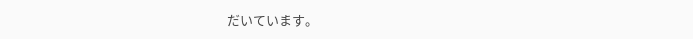だいています。